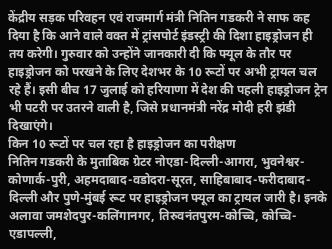केंद्रीय सड़क परिवहन एवं राजमार्ग मंत्री नितिन गडकरी ने साफ कह दिया है कि आने वाले वक्त में ट्रांसपोर्ट इंडस्ट्री की दिशा हाइड्रोजन ही तय करेगी। गुरुवार को उन्होंने जानकारी दी कि फ्यूल के तौर पर हाइड्रोजन को परखने के लिए देशभर के 10 रूटों पर अभी ट्रायल चल रहे हैं। इसी बीच 17 जुलाई को हरियाणा में देश की पहली हाइड्रोजन ट्रेन भी पटरी पर उतरने वाली है, जिसे प्रधानमंत्री नरेंद्र मोदी हरी झंडी दिखाएंगे।
किन 10 रूटों पर चल रहा है हाइड्रोजन का परीक्षण
नितिन गडकरी के मुताबिक ग्रेटर नोएडा-दिल्ली-आगरा, भुवनेश्वर-कोणार्क-पुरी, अहमदाबाद-वडोदरा-सूरत, साहिबाबाद-फरीदाबाद-दिल्ली और पुणे-मुंबई रूट पर हाइड्रोजन फ्यूल का ट्रायल जारी है। इनके अलावा जमशेदपुर-कलिंगानगर, तिरुवनंतपुरम-कोच्चि, कोच्चि-एडापल्ली,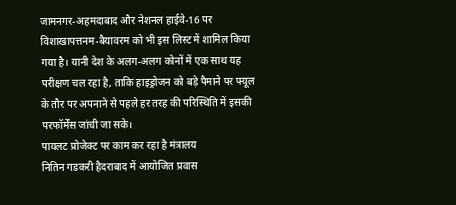जामनगर-अहमदाबाद और नेशनल हाईवे-16 पर विशाखापत्तनम-बैयावरम को भी इस लिस्ट में शामिल किया गया है। यानी देश के अलग-अलग कोनों में एक साथ यह परीक्षण चल रहा है, ताकि हाइड्रोजन को बड़े पैमाने पर फ्यूल के तौर पर अपनाने से पहले हर तरह की परिस्थिति में इसकी परफॉर्मेंस जांची जा सके।
पायलट प्रोजेक्ट पर काम कर रहा है मंत्रालय
नितिन गडकरी हैदराबाद में आयोजित प्रवास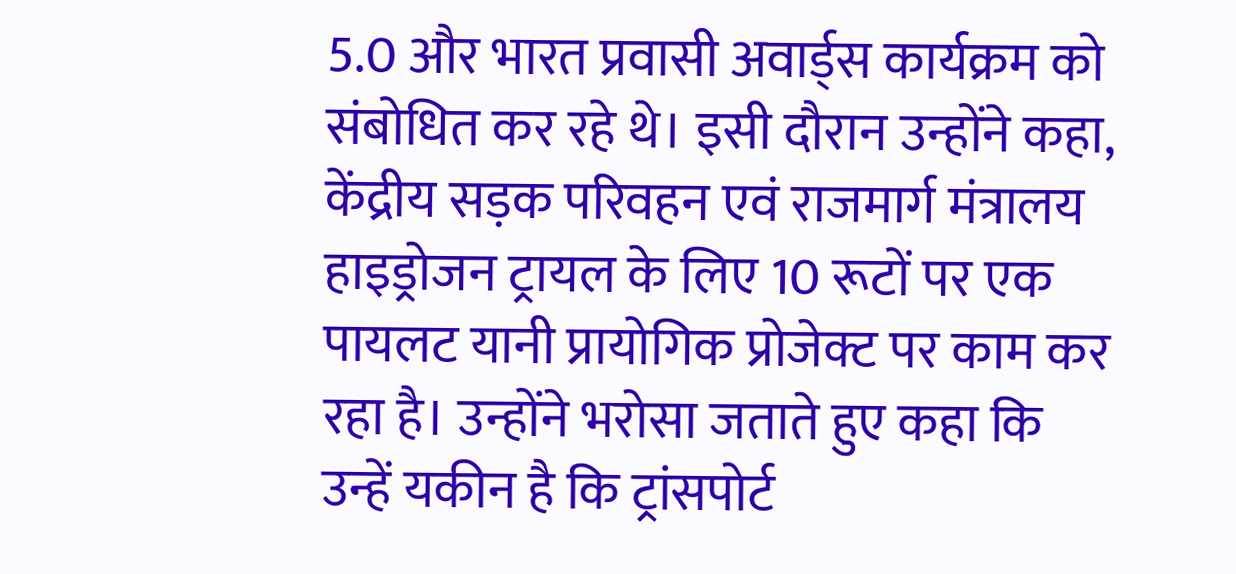5.0 और भारत प्रवासी अवार्ड्स कार्यक्रम को संबोधित कर रहे थे। इसी दौरान उन्होंने कहा, केंद्रीय सड़क परिवहन एवं राजमार्ग मंत्रालय हाइड्रोजन ट्रायल के लिए 10 रूटों पर एक पायलट यानी प्रायोगिक प्रोजेक्ट पर काम कर रहा है। उन्होंने भरोसा जताते हुए कहा कि उन्हें यकीन है कि ट्रांसपोर्ट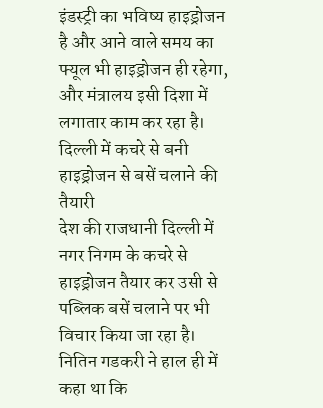इंडस्ट्री का भविष्य हाइड्रोजन है और आने वाले समय का फ्यूल भी हाइड्रोजन ही रहेगा, और मंत्रालय इसी दिशा में लगातार काम कर रहा है।
दिल्ली में कचरे से बनी हाइड्रोजन से बसें चलाने की तैयारी
देश की राजधानी दिल्ली में नगर निगम के कचरे से हाइड्रोजन तैयार कर उसी से पब्लिक बसें चलाने पर भी विचार किया जा रहा है। नितिन गडकरी ने हाल ही में कहा था कि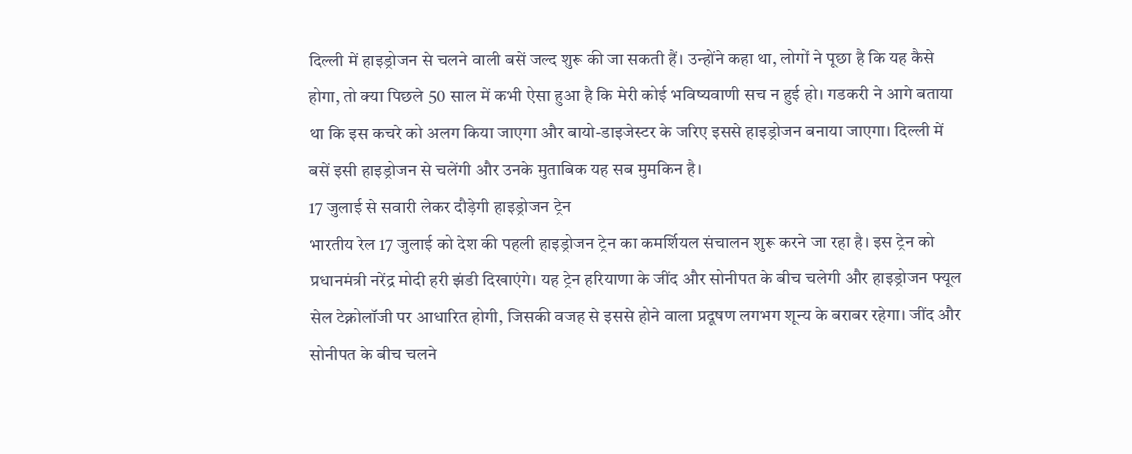दिल्ली में हाइड्रोजन से चलने वाली बसें जल्द शुरू की जा सकती हैं। उन्होंने कहा था, लोगों ने पूछा है कि यह कैसे होगा, तो क्या पिछले 50 साल में कभी ऐसा हुआ है कि मेरी कोई भविष्यवाणी सच न हुई हो। गडकरी ने आगे बताया था कि इस कचरे को अलग किया जाएगा और बायो-डाइजेस्टर के जरिए इससे हाइड्रोजन बनाया जाएगा। दिल्ली में बसें इसी हाइड्रोजन से चलेंगी और उनके मुताबिक यह सब मुमकिन है।
17 जुलाई से सवारी लेकर दौड़ेगी हाइड्रोजन ट्रेन
भारतीय रेल 17 जुलाई को देश की पहली हाइड्रोजन ट्रेन का कमर्शियल संचालन शुरू करने जा रहा है। इस ट्रेन को प्रधानमंत्री नरेंद्र मोदी हरी झंडी दिखाएंगे। यह ट्रेन हरियाणा के जींद और सोनीपत के बीच चलेगी और हाइड्रोजन फ्यूल सेल टेक्नोलॉजी पर आधारित होगी, जिसकी वजह से इससे होने वाला प्रदूषण लगभग शून्य के बराबर रहेगा। जींद और सोनीपत के बीच चलने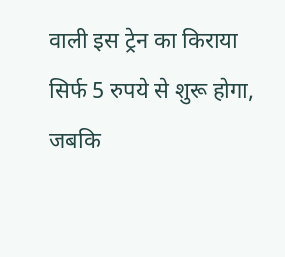वाली इस ट्रेन का किराया सिर्फ 5 रुपये से शुरू होगा, जबकि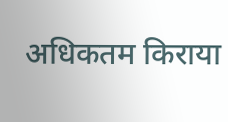अधिकतम किराया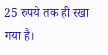25 रुपये तक ही रखा गया है।